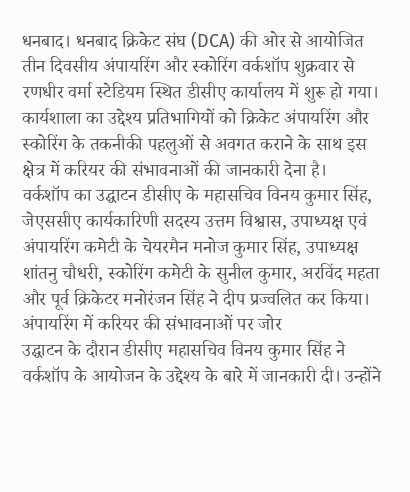धनबाद। धनबाद क्रिकेट संघ (DCA) की ओर से आयोजित तीन दिवसीय अंपायरिंग और स्कोरिंग वर्कशॉप शुक्रवार से रणधीर वर्मा स्टेडियम स्थित डीसीए कार्यालय में शुरू हो गया। कार्यशाला का उद्देश्य प्रतिभागियों को क्रिकेट अंपायरिंग और स्कोरिंग के तकनीकी पहलुओं से अवगत कराने के साथ इस क्षेत्र में करियर की संभावनाओं की जानकारी देना है।
वर्कशॉप का उद्घाटन डीसीए के महासचिव विनय कुमार सिंह, जेएससीए कार्यकारिणी सदस्य उत्तम विश्वास, उपाध्यक्ष एवं अंपायरिंग कमेटी के चेयरमैन मनोज कुमार सिंह, उपाध्यक्ष शांतनु चौधरी, स्कोरिंग कमेटी के सुनील कुमार, अरविंद महता और पूर्व क्रिकेटर मनोरंजन सिंह ने दीप प्रज्वलित कर किया।
अंपायरिंग में करियर की संभावनाओं पर जोर
उद्घाटन के दौरान डीसीए महासचिव विनय कुमार सिंह ने वर्कशॉप के आयोजन के उद्देश्य के बारे में जानकारी दी। उन्होंने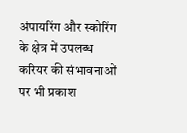अंपायरिंग और स्कोरिंग के क्षेत्र में उपलब्ध करियर की संभावनाओं पर भी प्रकाश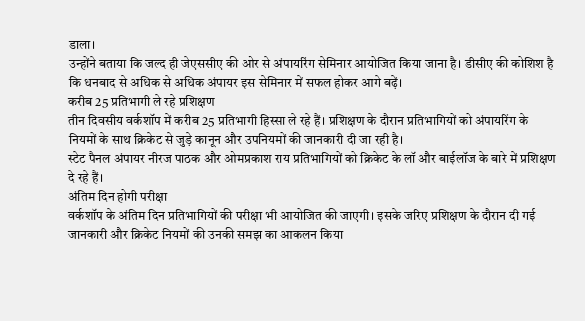डाला।
उन्होंने बताया कि जल्द ही जेएससीए की ओर से अंपायरिंग सेमिनार आयोजित किया जाना है। डीसीए की कोशिश है कि धनबाद से अधिक से अधिक अंपायर इस सेमिनार में सफल होकर आगे बढ़ें।
करीब 25 प्रतिभागी ले रहे प्रशिक्षण
तीन दिवसीय वर्कशॉप में करीब 25 प्रतिभागी हिस्सा ले रहे हैं। प्रशिक्षण के दौरान प्रतिभागियों को अंपायरिंग के नियमों के साथ क्रिकेट से जुड़े कानून और उपनियमों की जानकारी दी जा रही है।
स्टेट पैनल अंपायर नीरज पाठक और ओमप्रकाश राय प्रतिभागियों को क्रिकेट के लॉ और बाईलॉज के बारे में प्रशिक्षण दे रहे हैं।
अंतिम दिन होगी परीक्षा
वर्कशॉप के अंतिम दिन प्रतिभागियों की परीक्षा भी आयोजित की जाएगी। इसके जरिए प्रशिक्षण के दौरान दी गई जानकारी और क्रिकेट नियमों की उनकी समझ का आकलन किया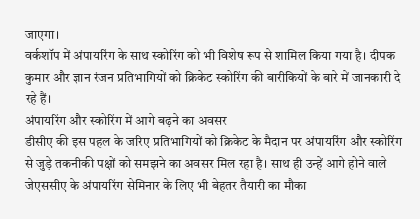जाएगा।
वर्कशॉप में अंपायरिंग के साथ स्कोरिंग को भी विशेष रूप से शामिल किया गया है। दीपक कुमार और ज्ञान रंजन प्रतिभागियों को क्रिकेट स्कोरिंग की बारीकियों के बारे में जानकारी दे रहे हैं।
अंपायरिंग और स्कोरिंग में आगे बढ़ने का अवसर
डीसीए की इस पहल के जरिए प्रतिभागियों को क्रिकेट के मैदान पर अंपायरिंग और स्कोरिंग से जुड़े तकनीकी पक्षों को समझने का अवसर मिल रहा है। साथ ही उन्हें आगे होने वाले जेएससीए के अंपायरिंग सेमिनार के लिए भी बेहतर तैयारी का मौका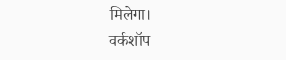मिलेगा।
वर्कशॉप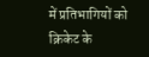में प्रतिभागियों को क्रिकेट के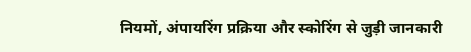नियमों, अंपायरिंग प्रक्रिया और स्कोरिंग से जुड़ी जानकारी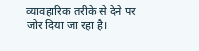व्यावहारिक तरीके से देने पर जोर दिया जा रहा है।